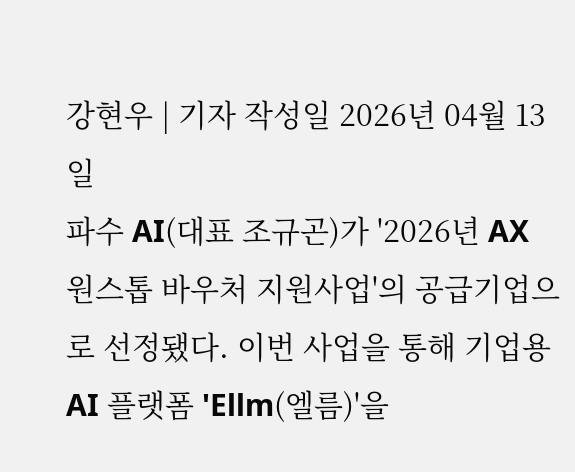강현우 | 기자 작성일 2026년 04월 13일
파수 AI(대표 조규곤)가 '2026년 AX 원스톱 바우처 지원사업'의 공급기업으로 선정됐다. 이번 사업을 통해 기업용 AI 플랫폼 'Ellm(엘름)'을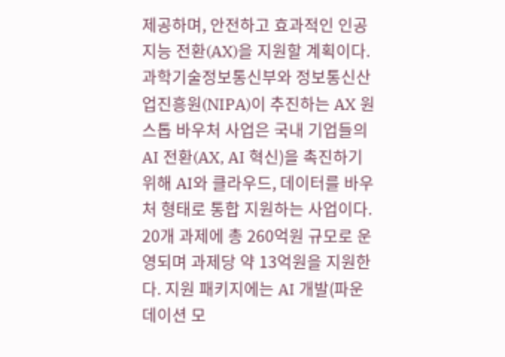제공하며, 안전하고 효과적인 인공지능 전환(AX)을 지원할 계획이다.
과학기술정보통신부와 정보통신산업진흥원(NIPA)이 추진하는 AX 원스톱 바우처 사업은 국내 기업들의 AI 전환(AX, AI 혁신)을 촉진하기 위해 AI와 클라우드, 데이터를 바우처 형태로 통합 지원하는 사업이다. 20개 과제에 총 260억원 규모로 운영되며 과제당 약 13억원을 지원한다. 지원 패키지에는 AI 개발(파운데이션 모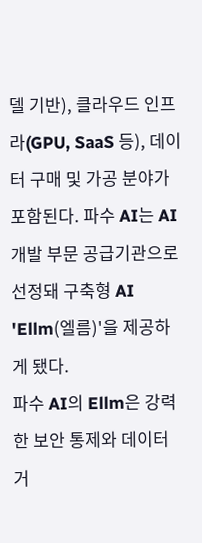델 기반), 클라우드 인프라(GPU, SaaS 등), 데이터 구매 및 가공 분야가 포함된다. 파수 AI는 AI 개발 부문 공급기관으로 선정돼 구축형 AI 'Ellm(엘름)'을 제공하게 됐다.
파수 AI의 Ellm은 강력한 보안 통제와 데이터 거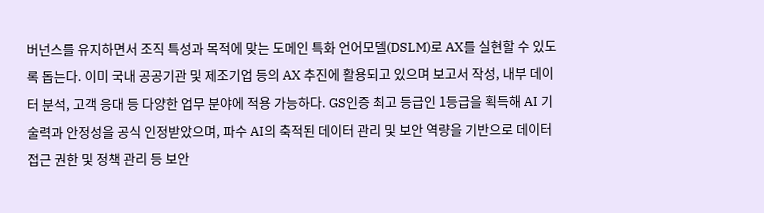버넌스를 유지하면서 조직 특성과 목적에 맞는 도메인 특화 언어모델(DSLM)로 AX를 실현할 수 있도록 돕는다. 이미 국내 공공기관 및 제조기업 등의 AX 추진에 활용되고 있으며 보고서 작성, 내부 데이터 분석, 고객 응대 등 다양한 업무 분야에 적용 가능하다. GS인증 최고 등급인 1등급을 획득해 AI 기술력과 안정성을 공식 인정받았으며, 파수 AI의 축적된 데이터 관리 및 보안 역량을 기반으로 데이터 접근 권한 및 정책 관리 등 보안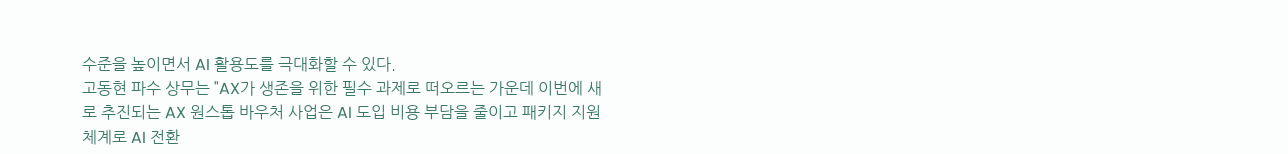수준을 높이면서 AI 활용도를 극대화할 수 있다.
고동현 파수 상무는 "AX가 생존을 위한 필수 과제로 떠오르는 가운데 이번에 새로 추진되는 AX 원스톱 바우처 사업은 AI 도입 비용 부담을 줄이고 패키지 지원 체계로 AI 전환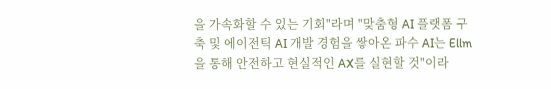을 가속화할 수 있는 기회"라며 "맞춤형 AI 플랫폼 구축 및 에이전틱 AI 개발 경험을 쌓아온 파수 AI는 Ellm을 통해 안전하고 현실적인 AX를 실현할 것"이라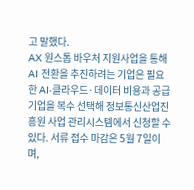고 말했다.
AX 원스톱 바우처 지원사업을 통해 AI 전환을 추진하려는 기업은 필요한 AI·클라우드·데이터 비용과 공급기업을 복수 선택해 정보통신산업진흥원 사업 관리시스템에서 신청할 수 있다. 서류 접수 마감은 5월 7일이며,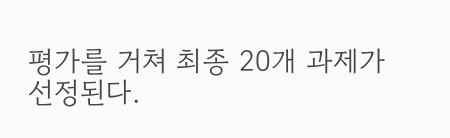평가를 거쳐 최종 20개 과제가 선정된다.